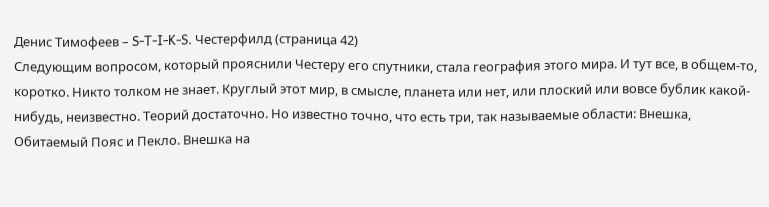Денис Тимофеев – S-T-I-K-S. Честерфилд (страница 42)
Следующим вопросом, который прояснили Честеру его спутники, стала география этого мира. И тут все, в общем-то, коротко. Никто толком не знает. Круглый этот мир, в смысле, планета или нет, или плоский или вовсе бублик какой-нибудь, неизвестно. Теорий достаточно. Но известно точно, что есть три, так называемые области: Внешка, Обитаемый Пояс и Пекло. Внешка на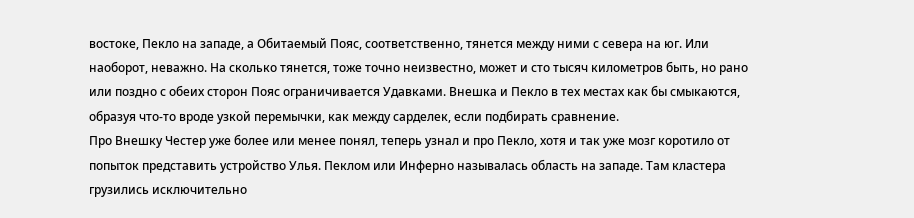востоке, Пекло на западе, а Обитаемый Пояс, соответственно, тянется между ними с севера на юг. Или наоборот, неважно. На сколько тянется, тоже точно неизвестно, может и сто тысяч километров быть, но рано или поздно с обеих сторон Пояс ограничивается Удавками. Внешка и Пекло в тех местах как бы смыкаются, образуя что-то вроде узкой перемычки, как между сарделек, если подбирать сравнение.
Про Внешку Честер уже более или менее понял, теперь узнал и про Пекло, хотя и так уже мозг коротило от попыток представить устройство Улья. Пеклом или Инферно называлась область на западе. Там кластера грузились исключительно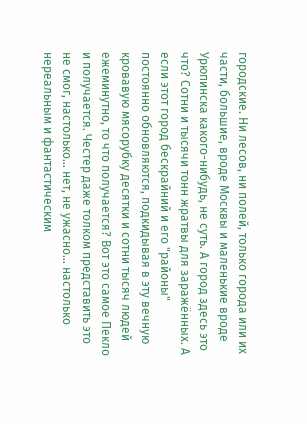городские. Ни лесов, ни полей, только города или их части, большие, вроде Москвы и маленькие вроде Урюпинска какого-нибудь, не суть. А город здесь это что? Сотни и тысячи тонн жратвы для заражённых. А если этот город бескрайний и его "районы" постоянно обновляются, подкидывая в эту вечную кровавую мясорубку десятки и сотни тысяч людей ежеминутно, то что получается? Вот это самое Пекло и получается. Честер даже толком представить это не смог, настолько… нет, не ужасно… настолько нереальным и фантастическим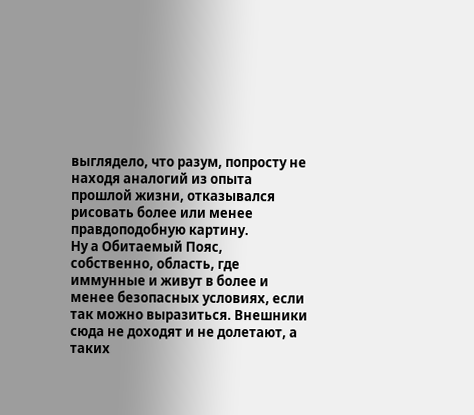выглядело, что разум, попросту не находя аналогий из опыта прошлой жизни, отказывался рисовать более или менее правдоподобную картину.
Ну а Обитаемый Пояс, собственно, область, где иммунные и живут в более и менее безопасных условиях, если так можно выразиться. Внешники сюда не доходят и не долетают, а таких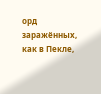орд заражённых, как в Пекле,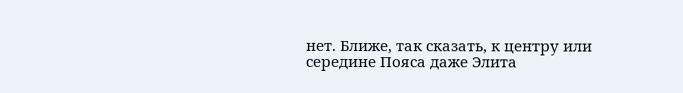нет. Ближе, так сказать, к центру или середине Пояса даже Элита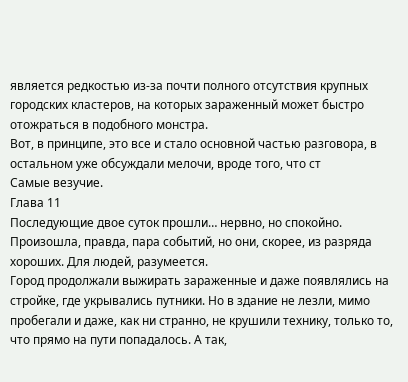является редкостью из-за почти полного отсутствия крупных городских кластеров, на которых зараженный может быстро отожраться в подобного монстра.
Вот, в принципе, это все и стало основной частью разговора, в остальном уже обсуждали мелочи, вроде того, что ст
Самые везучие.
Глава 11
Последующие двое суток прошли… нервно, но спокойно. Произошла, правда, пара событий, но они, скорее, из разряда хороших. Для людей, разумеется.
Город продолжали выжирать зараженные и даже появлялись на стройке, где укрывались путники. Но в здание не лезли, мимо пробегали и даже, как ни странно, не крушили технику, только то, что прямо на пути попадалось. А так,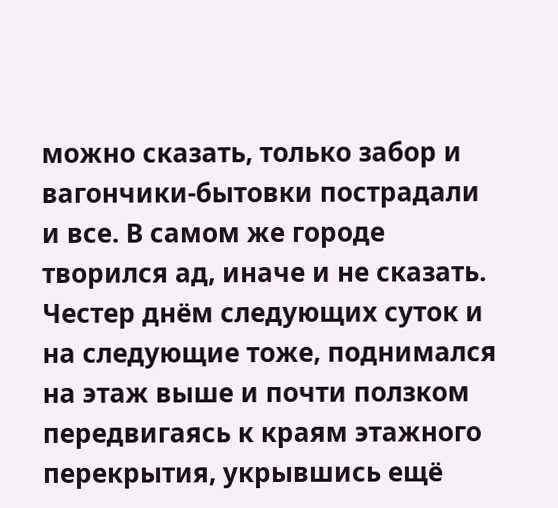можно сказать, только забор и вагончики-бытовки пострадали и все. В самом же городе творился ад, иначе и не сказать. Честер днём следующих суток и на следующие тоже, поднимался на этаж выше и почти ползком передвигаясь к краям этажного перекрытия, укрывшись ещё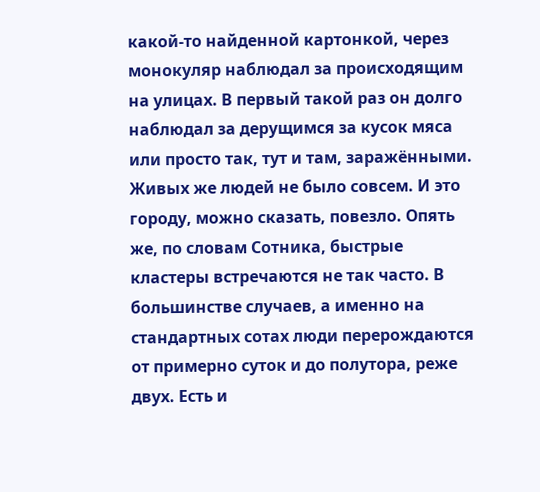какой-то найденной картонкой, через монокуляр наблюдал за происходящим на улицах. В первый такой раз он долго наблюдал за дерущимся за кусок мяса или просто так, тут и там, заражёнными. Живых же людей не было совсем. И это городу, можно сказать, повезло. Опять же, по словам Сотника, быстрые кластеры встречаются не так часто. В большинстве случаев, а именно на стандартных сотах люди перерождаются от примерно суток и до полутора, реже двух. Есть и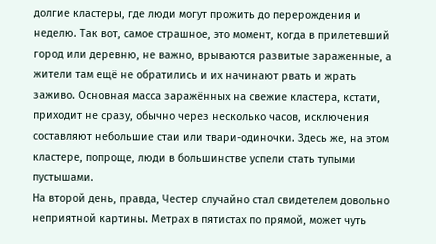долгие кластеры, где люди могут прожить до перерождения и неделю. Так вот, самое страшное, это момент, когда в прилетевший город или деревню, не важно, врываются развитые зараженные, а жители там ещё не обратились и их начинают рвать и жрать заживо. Основная масса заражённых на свежие кластера, кстати, приходит не сразу, обычно через несколько часов, исключения составляют небольшие стаи или твари-одиночки. Здесь же, на этом кластере, попроще, люди в большинстве успели стать тупыми пустышами.
На второй день, правда, Честер случайно стал свидетелем довольно неприятной картины. Метрах в пятистах по прямой, может чуть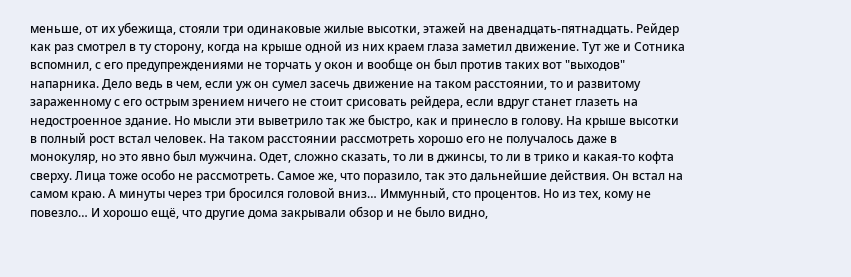меньше, от их убежища, стояли три одинаковые жилые высотки, этажей на двенадцать-пятнадцать. Рейдер как раз смотрел в ту сторону, когда на крыше одной из них краем глаза заметил движение. Тут же и Сотника вспомнил, с его предупреждениями не торчать у окон и вообще он был против таких вот "выходов" напарника. Дело ведь в чем, если уж он сумел засечь движение на таком расстоянии, то и развитому зараженному с его острым зрением ничего не стоит срисовать рейдера, если вдруг станет глазеть на недостроенное здание. Но мысли эти выветрило так же быстро, как и принесло в голову. На крыше высотки в полный рост встал человек. На таком расстоянии рассмотреть хорошо его не получалось даже в монокуляр, но это явно был мужчина. Одет, сложно сказать, то ли в джинсы, то ли в трико и какая-то кофта сверху. Лица тоже особо не рассмотреть. Самое же, что поразило, так это дальнейшие действия. Он встал на самом краю. А минуты через три бросился головой вниз… Иммунный, сто процентов. Но из тех, кому не повезло… И хорошо ещё, что другие дома закрывали обзор и не было видно,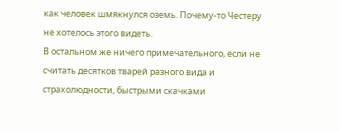как человек шмякнулся оземь. Почему-то Честеру не хотелось этого видеть.
В остальном же ничего примечательного, если не считать десятков тварей разного вида и страхолюдности, быстрыми скачками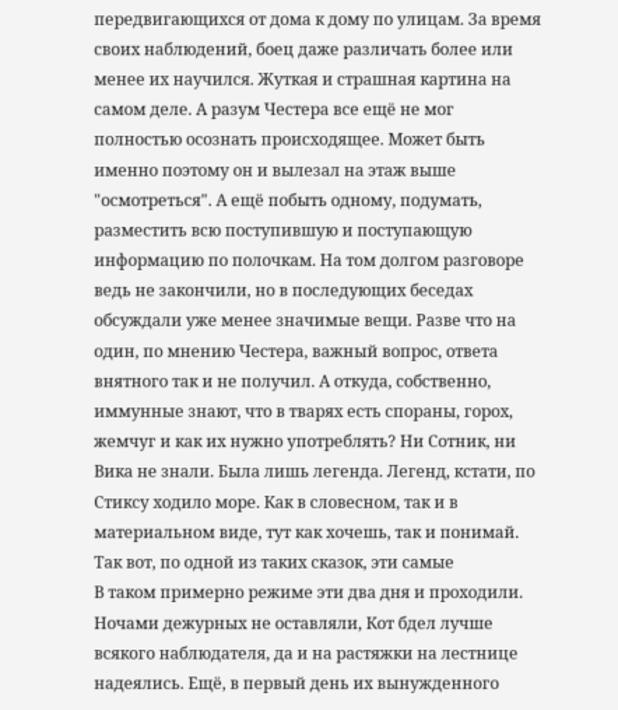передвигающихся от дома к дому по улицам. За время своих наблюдений, боец даже различать более или менее их научился. Жуткая и страшная картина на самом деле. А разум Честера все ещё не мог полностью осознать происходящее. Может быть именно поэтому он и вылезал на этаж выше "осмотреться". А ещё побыть одному, подумать, разместить всю поступившую и поступающую информацию по полочкам. На том долгом разговоре ведь не закончили, но в последующих беседах обсуждали уже менее значимые вещи. Разве что на один, по мнению Честера, важный вопрос, ответа внятного так и не получил. А откуда, собственно, иммунные знают, что в тварях есть спораны, горох, жемчуг и как их нужно употреблять? Ни Сотник, ни Вика не знали. Была лишь легенда. Легенд, кстати, по Стиксу ходило море. Как в словесном, так и в материальном виде, тут как хочешь, так и понимай. Так вот, по одной из таких сказок, эти самые
В таком примерно режиме эти два дня и проходили. Ночами дежурных не оставляли, Кот бдел лучше всякого наблюдателя, да и на растяжки на лестнице надеялись. Ещё, в первый день их вынужденного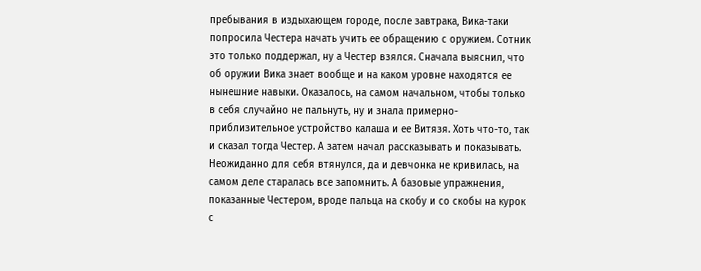пребывания в издыхающем городе, после завтрака, Вика-таки попросила Честера начать учить ее обращению с оружием. Сотник это только поддержал, ну а Честер взялся. Сначала выяснил, что об оружии Вика знает вообще и на каком уровне находятся ее нынешние навыки. Оказалось, на самом начальном, чтобы только в себя случайно не пальнуть, ну и знала примерно-приблизительное устройство калаша и ее Витязя. Хоть что-то, так и сказал тогда Честер. А затем начал рассказывать и показывать. Неожиданно для себя втянулся, да и девчонка не кривилась, на самом деле старалась все запомнить. А базовые упражнения, показанные Честером, вроде пальца на скобу и со скобы на курок с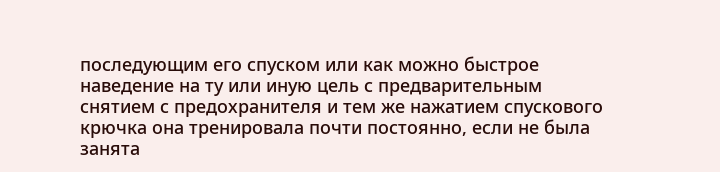последующим его спуском или как можно быстрое наведение на ту или иную цель с предварительным снятием с предохранителя и тем же нажатием спускового крючка она тренировала почти постоянно, если не была занята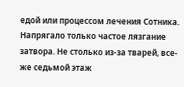едой или процессом лечения Сотника. Напрягало только частое лязгание затвора. Не столько из-за тварей, все-же седьмой этаж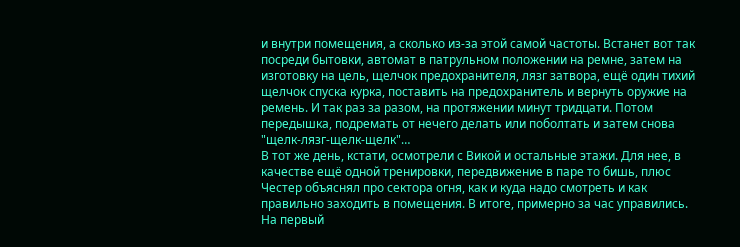и внутри помещения, а сколько из-за этой самой частоты. Встанет вот так посреди бытовки, автомат в патрульном положении на ремне, затем на изготовку на цель, щелчок предохранителя, лязг затвора, ещё один тихий щелчок спуска курка, поставить на предохранитель и вернуть оружие на ремень. И так раз за разом, на протяжении минут тридцати. Потом передышка, подремать от нечего делать или поболтать и затем снова "щелк-лязг-щелк-щелк"…
В тот же день, кстати, осмотрели с Викой и остальные этажи. Для нее, в качестве ещё одной тренировки, передвижение в паре то бишь, плюс Честер объяснял про сектора огня, как и куда надо смотреть и как правильно заходить в помещения. В итоге, примерно за час управились. На первый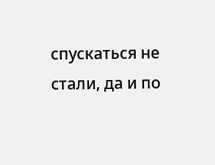спускаться не стали, да и по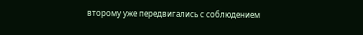второму уже передвигались с соблюдением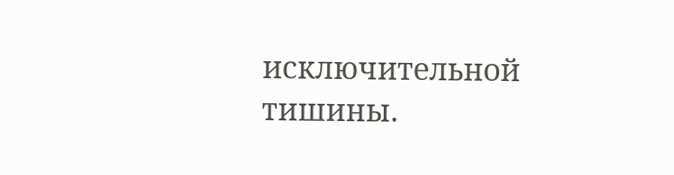исключительной тишины.